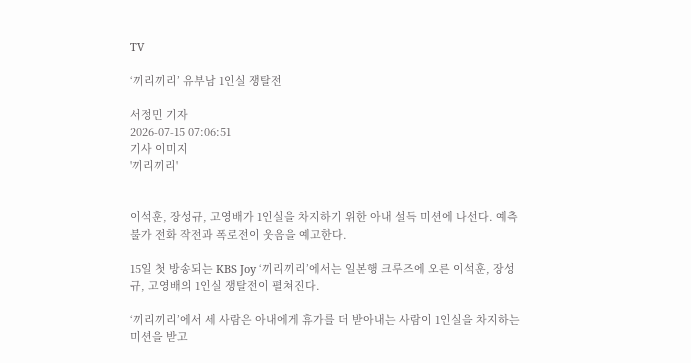TV

‘끼리끼리’ 유부남 1인실 쟁탈전

서정민 기자
2026-07-15 07:06:51
기사 이미지
'끼리끼리'


이석훈, 장성규, 고영배가 1인실을 차지하기 위한 아내 설득 미션에 나선다. 예측 불가 전화 작전과 폭로전이 웃음을 예고한다.

15일 첫 방송되는 KBS Joy ‘끼리끼리’에서는 일본행 크루즈에 오른 이석훈, 장성규, 고영배의 1인실 쟁탈전이 펼쳐진다.

‘끼리끼리’에서 세 사람은 아내에게 휴가를 더 받아내는 사람이 1인실을 차지하는 미션을 받고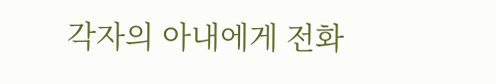각자의 아내에게 전화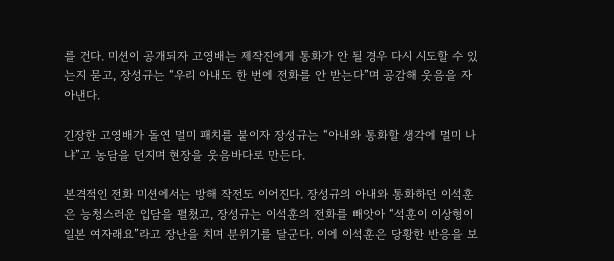를 건다. 미션이 공개되자 고영배는 제작진에게 통화가 안 될 경우 다시 시도할 수 있는지 묻고, 장성규는 “우리 아내도 한 번에 전화를 안 받는다”며 공감해 웃음을 자아낸다.

긴장한 고영배가 돌연 멀미 패치를 붙이자 장성규는 “아내와 통화할 생각에 멀미 나냐”고 농담을 던지며 현장을 웃음바다로 만든다.

본격적인 전화 미션에서는 방해 작전도 이어진다. 장성규의 아내와 통화하던 이석훈은 능청스러운 입담을 펼쳤고, 장성규는 이석훈의 전화를 빼앗아 “석훈이 이상형이 일본 여자래요”라고 장난을 치며 분위기를 달군다. 이에 이석훈은 당황한 반응을 보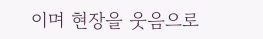이며 현장을 웃음으로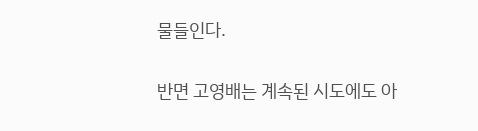물들인다.

반면 고영배는 계속된 시도에도 아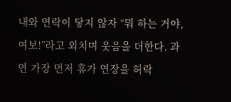내와 연락이 닿지 않자 “뭐 하는 거야, 여보!”라고 외치며 웃음을 더한다. 과연 가장 먼저 휴가 연장을 허락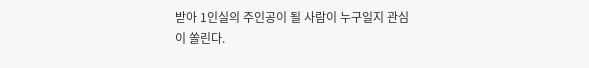받아 1인실의 주인공이 될 사람이 누구일지 관심이 쏠린다.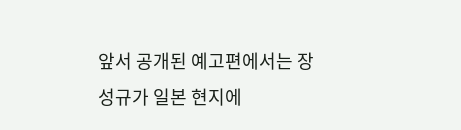앞서 공개된 예고편에서는 장성규가 일본 현지에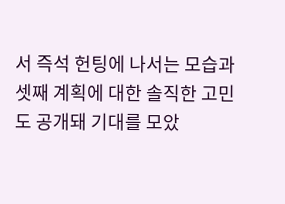서 즉석 헌팅에 나서는 모습과 셋째 계획에 대한 솔직한 고민도 공개돼 기대를 모았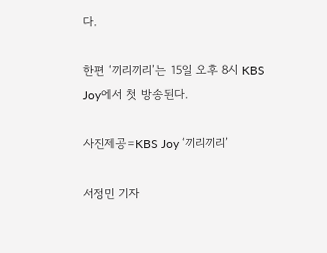다.

한편 ‘끼리끼리’는 15일 오후 8시 KBS Joy에서 첫 방송된다.

사진제공=KBS Joy ‘끼리끼리’

서정민 기자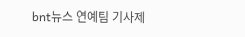bnt뉴스 연예팀 기사제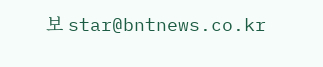보 star@bntnews.co.kr